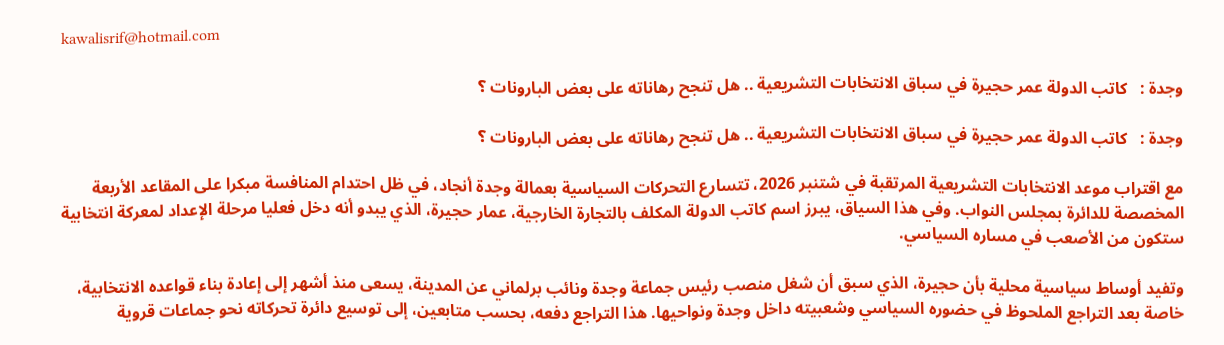kawalisrif@hotmail.com

وجدة :   كاتب الدولة عمر حجيرة في سباق الانتخابات التشريعية .. هل تنجح رهاناته على بعض البارونات ؟

وجدة :   كاتب الدولة عمر حجيرة في سباق الانتخابات التشريعية .. هل تنجح رهاناته على بعض البارونات ؟

مع اقتراب موعد الانتخابات التشريعية المرتقبة في شتنبر 2026، تتسارع التحركات السياسية بعمالة وجدة أنجاد، في ظل احتدام المنافسة مبكرا على المقاعد الأربعة المخصصة للدائرة بمجلس النواب. وفي هذا السياق، يبرز اسم كاتب الدولة المكلف بالتجارة الخارجية، عمار حجيرة، الذي يبدو أنه دخل فعليا مرحلة الإعداد لمعركة انتخابية ستكون من الأصعب في مساره السياسي.

وتفيد أوساط سياسية محلية بأن حجيرة، الذي سبق أن شغل منصب رئيس جماعة وجدة ونائب برلماني عن المدينة، يسعى منذ أشهر إلى إعادة بناء قواعده الانتخابية، خاصة بعد التراجع الملحوظ في حضوره السياسي وشعبيته داخل وجدة ونواحيها. هذا التراجع دفعه، بحسب متابعين، إلى توسيع دائرة تحركاته نحو جماعات قروية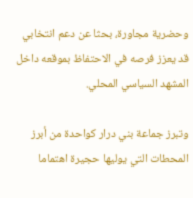وحضرية مجاورة، بحثا عن دعم انتخابي قد يعزز فرصه في الاحتفاظ بموقعه داخل المشهد السياسي المحلي.

وتبرز جماعة بني درار كواحدة من أبرز المحطات التي يوليها حجيرة اهتماما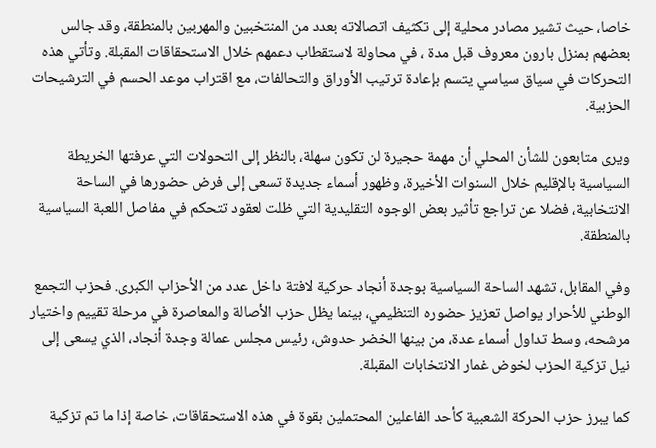خاصا، حيث تشير مصادر محلية إلى تكثيف اتصالاته بعدد من المنتخبين والمهربين بالمنطقة، وقد جالس بعضهم بمنزل بارون معروف قبل مدة ، في محاولة لاستقطاب دعمهم خلال الاستحقاقات المقبلة. وتأتي هذه التحركات في سياق سياسي يتسم بإعادة ترتيب الأوراق والتحالفات، مع اقتراب موعد الحسم في الترشيحات الحزبية.

ويرى متابعون للشأن المحلي أن مهمة حجيرة لن تكون سهلة، بالنظر إلى التحولات التي عرفتها الخريطة السياسية بالإقليم خلال السنوات الأخيرة، وظهور أسماء جديدة تسعى إلى فرض حضورها في الساحة الانتخابية، فضلا عن تراجع تأثير بعض الوجوه التقليدية التي ظلت لعقود تتحكم في مفاصل اللعبة السياسية بالمنطقة.

وفي المقابل، تشهد الساحة السياسية بوجدة أنجاد حركية لافتة داخل عدد من الأحزاب الكبرى. فحزب التجمع الوطني للأحرار يواصل تعزيز حضوره التنظيمي، بينما يظل حزب الأصالة والمعاصرة في مرحلة تقييم واختيار مرشحه، وسط تداول أسماء عدة، من بينها الخضر حدوش، رئيس مجلس عمالة وجدة أنجاد، الذي يسعى إلى نيل تزكية الحزب لخوض غمار الانتخابات المقبلة.

كما يبرز حزب الحركة الشعبية كأحد الفاعلين المحتملين بقوة في هذه الاستحقاقات، خاصة إذا ما تم تزكية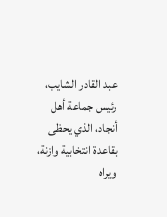عبد القادر الشايب، رئيس جماعة أهل أنجاد، الذي يحظى بقاعدة انتخابية وازنة، ويراه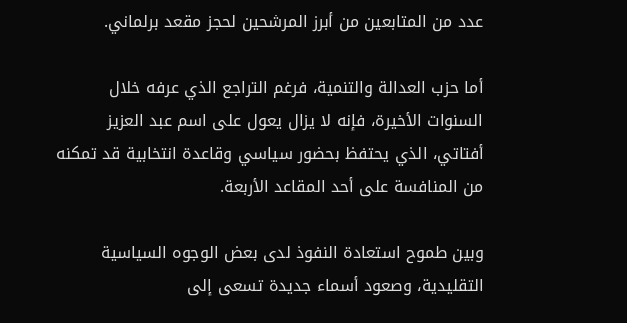عدد من المتابعين من أبرز المرشحين لحجز مقعد برلماني.

أما حزب العدالة والتنمية، فرغم التراجع الذي عرفه خلال السنوات الأخيرة، فإنه لا يزال يعول على اسم عبد العزيز أفتاتي، الذي يحتفظ بحضور سياسي وقاعدة انتخابية قد تمكنه من المنافسة على أحد المقاعد الأربعة.

وبين طموح استعادة النفوذ لدى بعض الوجوه السياسية التقليدية، وصعود أسماء جديدة تسعى إلى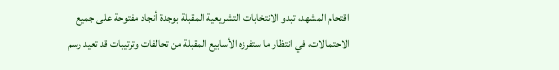اقتحام المشهد، تبدو الانتخابات التشريعية المقبلة بوجدة أنجاد مفتوحة على جميع الاحتمالات، في انتظار ما ستفرزه الأسابيع المقبلة من تحالفات وترتيبات قد تعيد رسم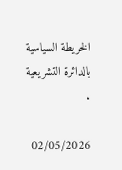الخريطة السياسية بالدائرة التشريعية .

02/05/2026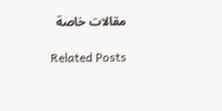مقالات خاصة

Related Posts